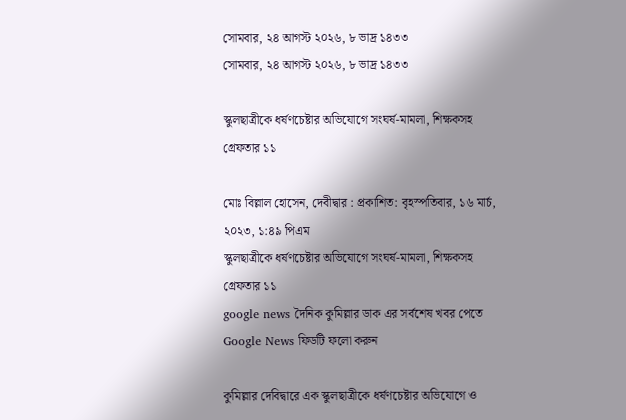সোমবার, ২৪ আগস্ট ২০২৬, ৮ ভাদ্র ১৪৩৩
সোমবার, ২৪ আগস্ট ২০২৬, ৮ ভাদ্র ১৪৩৩

স্কুলছাত্রীকে ধর্ষণচেষ্টার অভিযোগে সংঘর্ষ-মামলা, শিক্ষকসহ গ্রেফতার ১১

মোঃ বিল্লাল হোসেন, দেবীদ্বার : প্রকাশিত: বৃহস্পতিবার, ১৬ মার্চ, ২০২৩, ১:৪৯ পিএম
স্কুলছাত্রীকে ধর্ষণচেষ্টার অভিযোগে সংঘর্ষ-মামলা, শিক্ষকসহ গ্রেফতার ১১
google news দৈনিক কুমিল্লার ডাক এর সর্বশেষ খবর পেতে Google News ফিডটি ফলো করুন

কুমিল্লার দেবিদ্বারে এক স্কুলছাত্রীকে ধর্ষণচেষ্টার অভিযোগে ও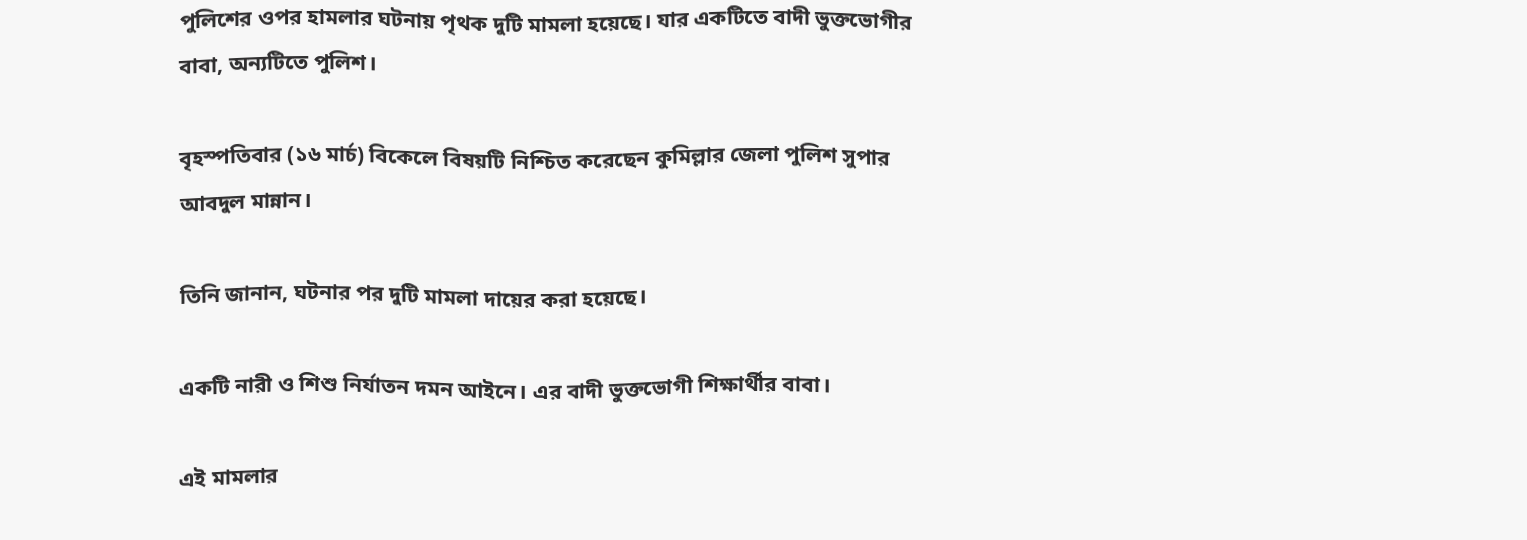পুলিশের ওপর হামলার ঘটনায় পৃথক দুটি মামলা হয়েছে। যার একটিতে বাদী ভুক্তভোগীর বাবা, অন্যটিতে পুলিশ।

বৃহস্পতিবার (১৬ মার্চ) বিকেলে বিষয়টি নিশ্চিত করেছেন কুমিল্লার জেলা পুলিশ সুপার আবদুল মান্নান।

তিনি জানান, ঘটনার পর দুটি মামলা দায়ের করা হয়েছে।

একটি নারী ও শিশু নির্যাতন দমন আইনে। এর বাদী ভুক্তভোগী শিক্ষার্থীর বাবা।

এই মামলার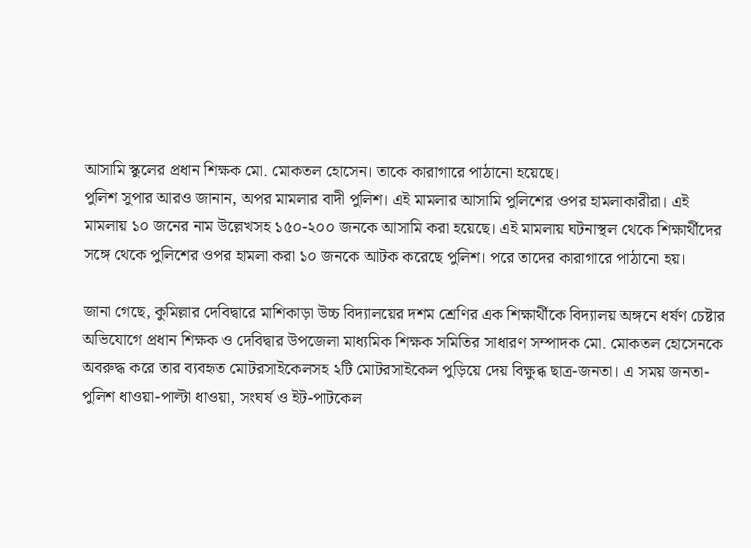আসামি স্কুলের প্রধান শিক্ষক মো. মোকতল হোসেন। তাকে কারাগারে পাঠানো হয়েছে।
পুলিশ সুপার আরও জানান, অপর মামলার বাদী পুলিশ। এই মামলার আসামি পুলিশের ওপর হামলাকারীরা। এই মামলায় ১০ জনের নাম উল্লেখসহ ১৫০-২০০ জনকে আসামি করা হয়েছে। এই মামলায় ঘটনাস্থল থেকে শিক্ষার্থীদের সঙ্গে থেকে পুলিশের ওপর হামলা করা ১০ জনকে আটক করেছে পুলিশ। পরে তাদের কারাগারে পাঠানো হয়।

জানা গেছে, কুমিল্লার দেবিদ্বারে মাশিকাড়া উচ্চ বিদ্যালয়ের দশম শ্রেণির এক শিক্ষার্থীকে বিদ্যালয় অঙ্গনে ধর্ষণ চেষ্টার অভিযোগে প্রধান শিক্ষক ও দেবিদ্বার উপজেলা মাধ্যমিক শিক্ষক সমিতির সাধারণ সম্পাদক মো. মোকতল হোসেনকে অবরুদ্ধ করে তার ব্যবহৃত মোটরসাইকেলসহ ২টি মোটরসাইকেল পুড়িয়ে দেয় বিক্ষুব্ধ ছাত্র-জনতা। এ সময় জনতা-পুলিশ ধাওয়া-পাল্টা ধাওয়া, সংঘর্ষ ও ইট-পাটকেল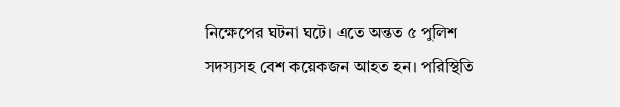নিক্ষেপের ঘটনা ঘটে। এতে অন্তত ৫ পুলিশ সদস্যসহ বেশ কয়েকজন আহত হন। পরিস্থিতি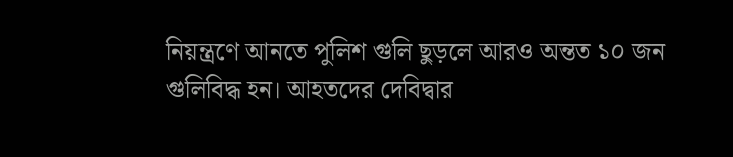নিয়ন্ত্রণে আনতে পুলিশ গুলি ছুড়লে আরও অন্তত ১০ জন গুলিবিদ্ধ হন। আহতদের দেবিদ্বার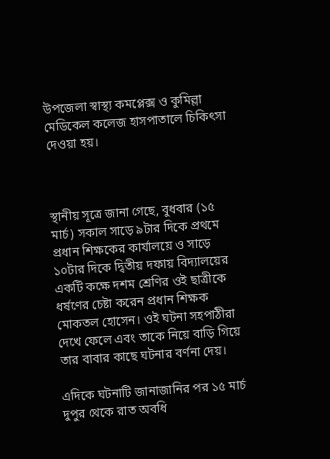উপজেলা স্বাস্থ্য কমপ্লেক্স ও কুমিল্লা মেডিকেল কলেজ হাসপাতালে চিকিৎসা দেওয়া হয়।



স্থানীয় সূত্রে জানা গেছে, বুধবার (১৫ মার্চ) সকাল সাড়ে ৯টার দিকে প্রথমে প্রধান শিক্ষকের কার্যালয়ে ও সাড়ে ১০টার দিকে দ্বিতীয় দফায় বিদ্যালয়ের একটি কক্ষে দশম শ্রেণির ওই ছাত্রীকে ধর্ষণের চেষ্টা করেন প্রধান শিক্ষক মোকতল হোসেন। ওই ঘটনা সহপাঠীরা দেখে ফেলে এবং তাকে নিয়ে বাড়ি গিয়ে তার বাবার কাছে ঘটনার বর্ণনা দেয়।

এদিকে ঘটনাটি জানাজানির পর ১৫ মার্চ দুপুর থেকে রাত অবধি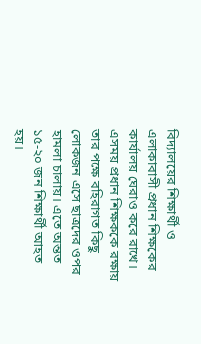বিদ্যালয়ের শিক্ষার্থী ও এলাকাবাসী প্রধান শিক্ষকের কার্যালয় ঘেরাও করে রাখে। এসময় প্রধান শিক্ষককে রক্ষায় তার পক্ষে বহিরাগত কিছু লোকজন এসে ছাত্রদের ওপর হামলা চালায়। এতে অন্তত ১৫-২০ জন শিক্ষার্থী আহত হয়।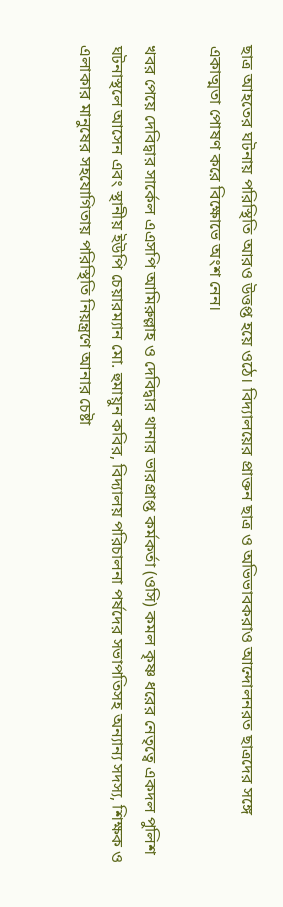ছাত্র আহতের ঘটনায় পরিস্থিতি আরও উত্তপ্ত হয়ে ওঠে। বিদ্যালয়ের প্রাক্তন ছাত্র ও অভিভাবকরাও আন্দোলনরত ছাত্রদের সঙ্গে একাত্মতা পোষণ করে বিক্ষোভে অংশ নেন।

খবর পেয়ে দেবিদ্বার সার্কেল এএসপি আমিরুল্লাহ ও দেবিদ্বার থানার ভারপ্রাপ্ত কর্মকর্তা (ওসি) কমল কৃষ্ণ ধরের নেতৃত্বে একদল পুলিশ ঘটনাস্থলে আসেন এবং স্থানীয় ইউপি চেয়ারম্যান মো. হুমায়ুন কবির, বিদ্যালয় পরিচালনা পর্ষদের সভাপতিসহ অন্যান্য সদস্য, শিক্ষক ও এলাকার মানুষের সহযোগিতায় পরিস্থিতি নিয়ন্ত্রণে আনার চেষ্টা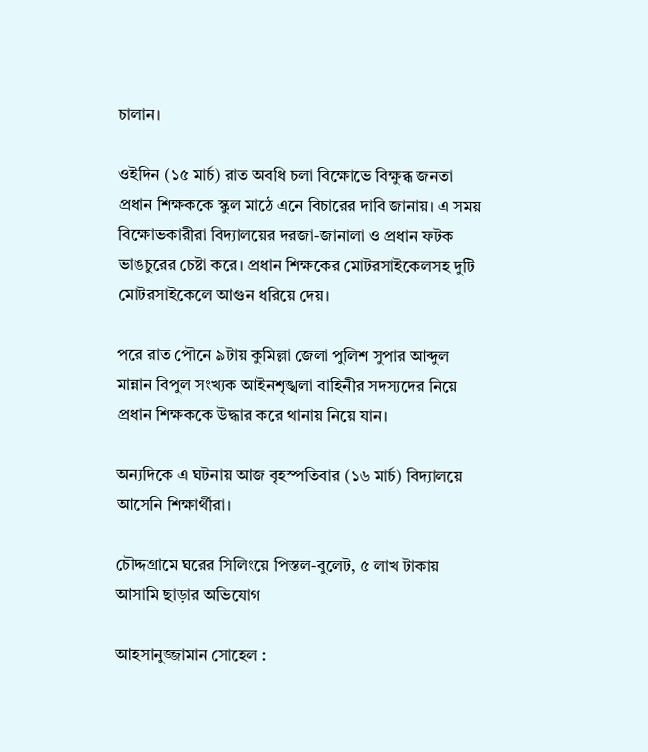চালান।

ওইদিন (১৫ মার্চ) রাত অবধি চলা বিক্ষোভে বিক্ষুব্ধ জনতা প্রধান শিক্ষককে স্কুল মাঠে এনে বিচারের দাবি জানায়। এ সময় বিক্ষোভকারীরা বিদ্যালয়ের দরজা-জানালা ও প্রধান ফটক ভাঙচুরের চেষ্টা করে। প্রধান শিক্ষকের মোটরসাইকেলসহ দুটি মোটরসাইকেলে আগুন ধরিয়ে দেয়।

পরে রাত পৌনে ৯টায় কুমিল্লা জেলা পুলিশ সুপার আব্দুল মান্নান বিপুল সংখ্যক আইনশৃঙ্খলা বাহিনীর সদস্যদের নিয়ে প্রধান শিক্ষককে উদ্ধার করে থানায় নিয়ে যান।

অন্যদিকে এ ঘটনায় আজ বৃহস্পতিবার (১৬ মার্চ) বিদ্যালয়ে আসেনি শিক্ষার্থীরা।

চৌদ্দগ্রামে ঘরের সিলিংয়ে পিস্তল-বুলেট, ৫ লাখ টাকায় আসামি ছাড়ার অভিযোগ

আহসানুজ্জামান সোহেল :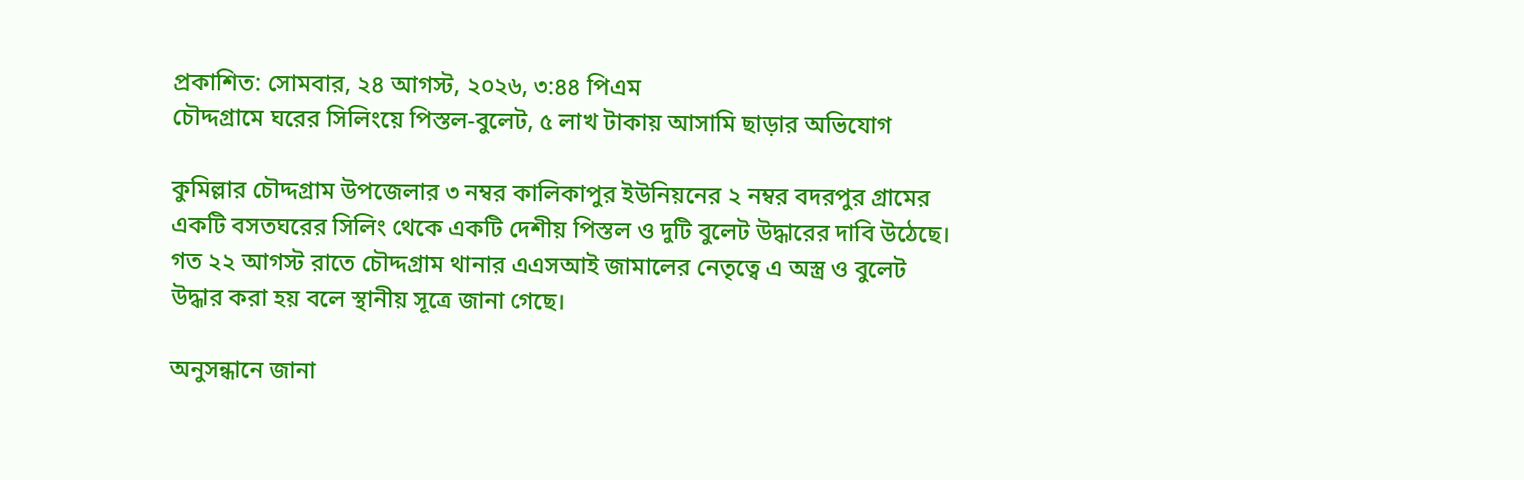প্রকাশিত: সোমবার, ২৪ আগস্ট, ২০২৬, ৩:৪৪ পিএম
চৌদ্দগ্রামে ঘরের সিলিংয়ে পিস্তল-বুলেট, ৫ লাখ টাকায় আসামি ছাড়ার অভিযোগ

কুমিল্লার চৌদ্দগ্রাম উপজেলার ৩ নম্বর কালিকাপুর ইউনিয়নের ২ নম্বর বদরপুর গ্রামের একটি বসতঘরের সিলিং থেকে একটি দেশীয় পিস্তল ও দুটি বুলেট উদ্ধারের দাবি উঠেছে। গত ২২ আগস্ট রাতে চৌদ্দগ্রাম থানার এএসআই জামালের নেতৃত্বে এ অস্ত্র ও বুলেট উদ্ধার করা হয় বলে স্থানীয় সূত্রে জানা গেছে।

অনুসন্ধানে জানা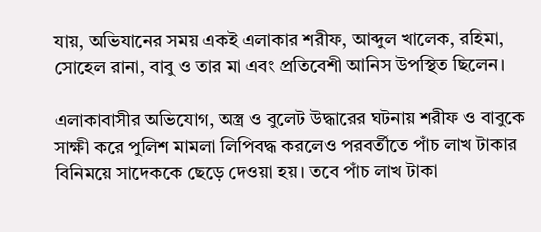যায়, অভিযানের সময় একই এলাকার শরীফ, আব্দুল খালেক, রহিমা, সোহেল রানা, বাবু ও তার মা এবং প্রতিবেশী আনিস উপস্থিত ছিলেন।

এলাকাবাসীর অভিযোগ, অস্ত্র ও বুলেট উদ্ধারের ঘটনায় শরীফ ও বাবুকে সাক্ষী করে পুলিশ মামলা লিপিবদ্ধ করলেও পরবর্তীতে পাঁচ লাখ টাকার বিনিময়ে সাদেককে ছেড়ে দেওয়া হয়। তবে পাঁচ লাখ টাকা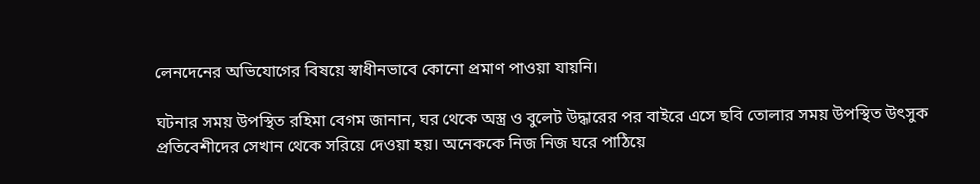লেনদেনের অভিযোগের বিষয়ে স্বাধীনভাবে কোনো প্রমাণ পাওয়া যায়নি।

ঘটনার সময় উপস্থিত রহিমা বেগম জানান, ঘর থেকে অস্ত্র ও বুলেট উদ্ধারের পর বাইরে এসে ছবি তোলার সময় উপস্থিত উৎসুক প্রতিবেশীদের সেখান থেকে সরিয়ে দেওয়া হয়। অনেককে নিজ নিজ ঘরে পাঠিয়ে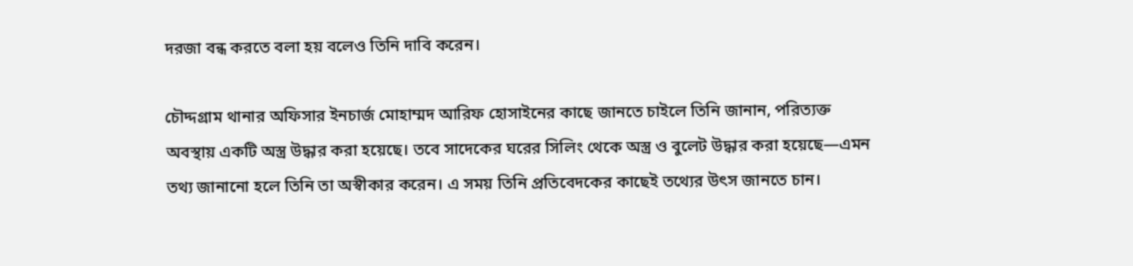দরজা বন্ধ করতে বলা হয় বলেও তিনি দাবি করেন।

চৌদ্দগ্রাম থানার অফিসার ইনচার্জ মোহাম্মদ আরিফ হোসাইনের কাছে জানতে চাইলে তিনি জানান, পরিত্যক্ত অবস্থায় একটি অস্ত্র উদ্ধার করা হয়েছে। তবে সাদেকের ঘরের সিলিং থেকে অস্ত্র ও বুলেট উদ্ধার করা হয়েছে—এমন তথ্য জানানো হলে তিনি তা অস্বীকার করেন। এ সময় তিনি প্রতিবেদকের কাছেই তথ্যের উৎস জানতে চান।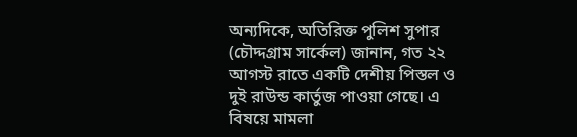অন্যদিকে, অতিরিক্ত পুলিশ সুপার (চৌদ্দগ্রাম সার্কেল) জানান, গত ২২ আগস্ট রাতে একটি দেশীয় পিস্তল ও দুই রাউন্ড কার্তুজ পাওয়া গেছে। এ বিষয়ে মামলা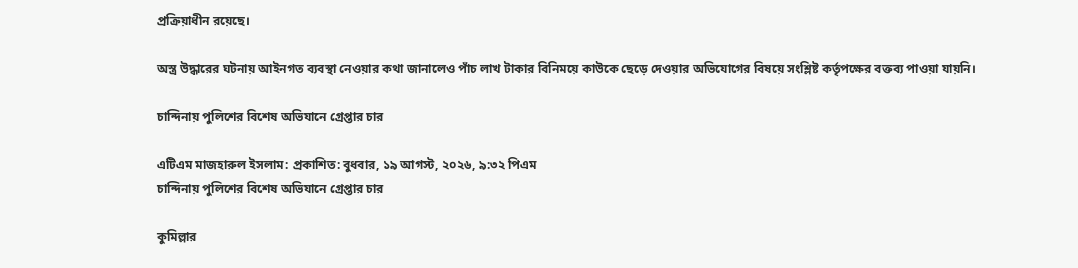প্রক্রিয়াধীন রয়েছে।

অস্ত্র উদ্ধারের ঘটনায় আইনগত ব্যবস্থা নেওয়ার কথা জানালেও পাঁচ লাখ টাকার বিনিময়ে কাউকে ছেড়ে দেওয়ার অভিযোগের বিষয়ে সংশ্লিষ্ট কর্তৃপক্ষের বক্তব্য পাওয়া যায়নি।

চান্দিনায় পুলিশের বিশেষ অভিযানে গ্রেপ্তার চার

এটিএম মাজহারুল ইসলাম: প্রকাশিত: বুধবার, ১৯ আগস্ট, ২০২৬, ৯:৩২ পিএম
চান্দিনায় পুলিশের বিশেষ অভিযানে গ্রেপ্তার চার

কুমিল্লার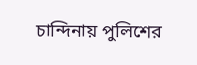চান্দিনায় পুলিশের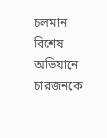চলমান বিশেষ অভিযানে চারজনকে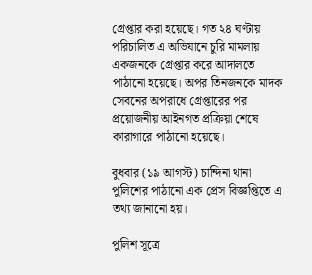গ্রেপ্তার করা হয়েছে। গত ২৪ ঘণ্টায় পরিচালিত এ অভিযানে চুরি মামলায় একজনকে গ্রেপ্তার করে আদালতে পাঠানো হয়েছে। অপর তিনজনকে মাদক সেবনের অপরাধে গ্রেপ্তারের পর প্রয়োজনীয় আইনগত প্রক্রিয়া শেষে কারাগারে পাঠানো হয়েছে।

বুধবার (১৯ আগস্ট) চান্দিনা থানা পুলিশের পাঠানো এক প্রেস বিজ্ঞপ্তিতে এ তথ্য জানানো হয়।

পুলিশ সূত্রে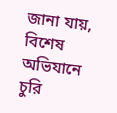জানা যায়, বিশেষ অভিযানে চুরি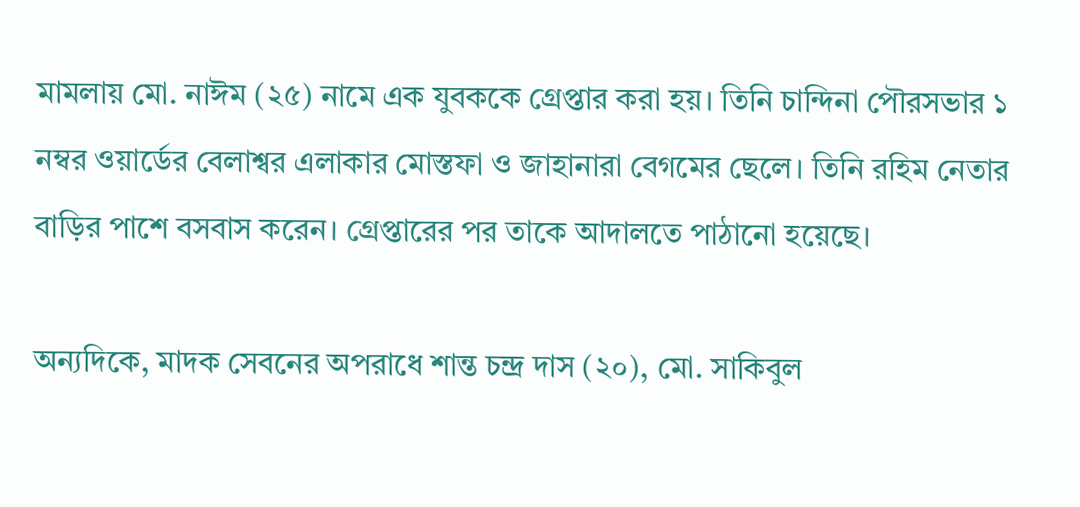মামলায় মো. নাঈম (২৫) নামে এক যুবককে গ্রেপ্তার করা হয়। তিনি চান্দিনা পৌরসভার ১ নম্বর ওয়ার্ডের বেলাশ্বর এলাকার মোস্তফা ও জাহানারা বেগমের ছেলে। তিনি রহিম নেতার বাড়ির পাশে বসবাস করেন। গ্রেপ্তারের পর তাকে আদালতে পাঠানো হয়েছে।

অন্যদিকে, মাদক সেবনের অপরাধে শান্ত চন্দ্র দাস (২০), মো. সাকিবুল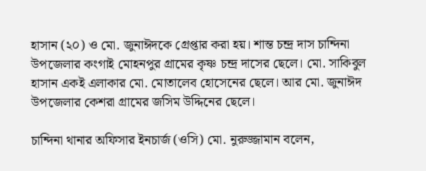হাসান (২০) ও মো. জুনাঈদকে গ্রেপ্তার করা হয়। শান্ত চন্দ্র দাস চান্দিনা উপজেলার কংগাই মোহনপুর গ্রামের কৃষ্ণ চন্দ্র দাসের ছেলে। মো. সাকিবুল হাসান একই এলাকার মো. মোতালেব হোসেনের ছেলে। আর মো. জুনাঈদ উপজেলার কেশরা গ্রামের জসিম উদ্দিনের ছেলে।

চান্দিনা থানার অফিসার ইনচার্জ (ওসি) মো. নুরুজ্জামান বলেন,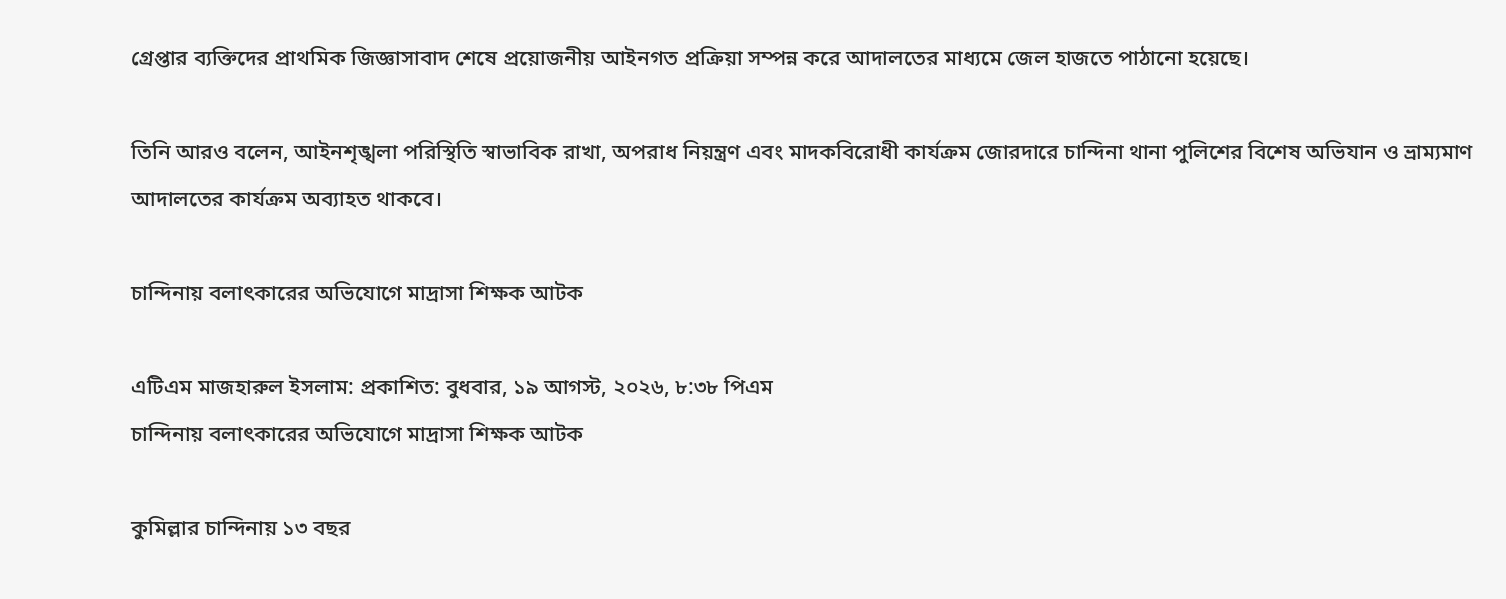গ্রেপ্তার ব্যক্তিদের প্রাথমিক জিজ্ঞাসাবাদ শেষে প্রয়োজনীয় আইনগত প্রক্রিয়া সম্পন্ন করে আদালতের মাধ্যমে জেল হাজতে পাঠানো হয়েছে।

তিনি আরও বলেন, আইনশৃঙ্খলা পরিস্থিতি স্বাভাবিক রাখা, অপরাধ নিয়ন্ত্রণ এবং মাদকবিরোধী কার্যক্রম জোরদারে চান্দিনা থানা পুলিশের বিশেষ অভিযান ও ভ্রাম্যমাণ আদালতের কার্যক্রম অব্যাহত থাকবে।

চান্দিনায় বলাৎকারের অভিযোগে মাদ্রাসা শিক্ষক আটক

এটিএম মাজহারুল ইসলাম: প্রকাশিত: বুধবার, ১৯ আগস্ট, ২০২৬, ৮:৩৮ পিএম
চান্দিনায় বলাৎকারের অভিযোগে মাদ্রাসা শিক্ষক আটক

কুমিল্লার চান্দিনায় ১৩ বছর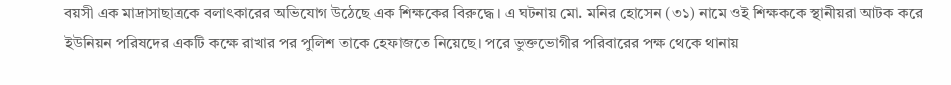বয়সী এক মাদ্রাসাছাত্রকে বলাৎকারের অভিযোগ উঠেছে এক শিক্ষকের বিরুদ্ধে। এ ঘটনায় মো. মনির হোসেন (৩১) নামে ওই শিক্ষককে স্থানীয়রা আটক করে ইউনিয়ন পরিষদের একটি কক্ষে রাখার পর পুলিশ তাকে হেফাজতে নিয়েছে। পরে ভুক্তভোগীর পরিবারের পক্ষ থেকে থানায়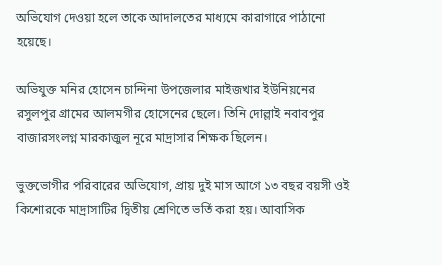অভিযোগ দেওয়া হলে তাকে আদালতের মাধ্যমে কারাগারে পাঠানো হয়েছে।

অভিযুক্ত মনির হোসেন চান্দিনা উপজেলার মাইজখার ইউনিয়নের রসুলপুর গ্রামের আলমগীর হোসেনের ছেলে। তিনি দোল্লাই নবাবপুর বাজারসংলগ্ন মারকাজুল নূরে মাদ্রাসার শিক্ষক ছিলেন।

ভুক্তভোগীর পরিবারের অভিযোগ, প্রায় দুই মাস আগে ১৩ বছর বয়সী ওই কিশোরকে মাদ্রাসাটির দ্বিতীয় শ্রেণিতে ভর্তি করা হয়। আবাসিক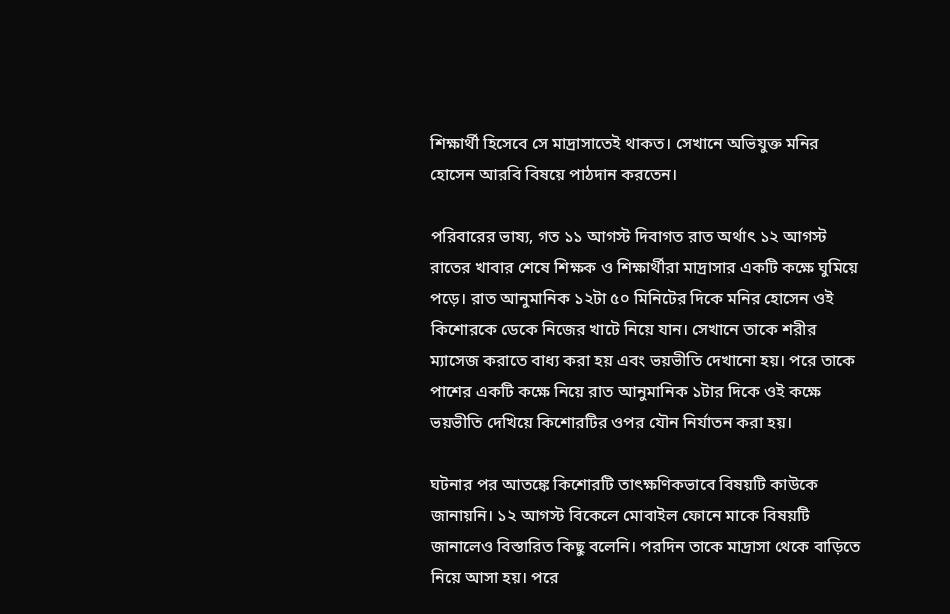শিক্ষার্থী হিসেবে সে মাদ্রাসাতেই থাকত। সেখানে অভিযুক্ত মনির হোসেন আরবি বিষয়ে পাঠদান করতেন।

পরিবারের ভাষ্য, গত ১১ আগস্ট দিবাগত রাত অর্থাৎ ১২ আগস্ট রাতের খাবার শেষে শিক্ষক ও শিক্ষার্থীরা মাদ্রাসার একটি কক্ষে ঘুমিয়ে পড়ে। রাত আনুমানিক ১২টা ৫০ মিনিটের দিকে মনির হোসেন ওই কিশোরকে ডেকে নিজের খাটে নিয়ে যান। সেখানে তাকে শরীর ম্যাসেজ করাতে বাধ্য করা হয় এবং ভয়ভীতি দেখানো হয়। পরে তাকে পাশের একটি কক্ষে নিয়ে রাত আনুমানিক ১টার দিকে ওই কক্ষে ভয়ভীতি দেখিয়ে কিশোরটির ওপর যৌন নির্যাতন করা হয়।

ঘটনার পর আতঙ্কে কিশোরটি তাৎক্ষণিকভাবে বিষয়টি কাউকে জানায়নি। ১২ আগস্ট বিকেলে মোবাইল ফোনে মাকে বিষয়টি জানালেও বিস্তারিত কিছু বলেনি। পরদিন তাকে মাদ্রাসা থেকে বাড়িতে নিয়ে আসা হয়। পরে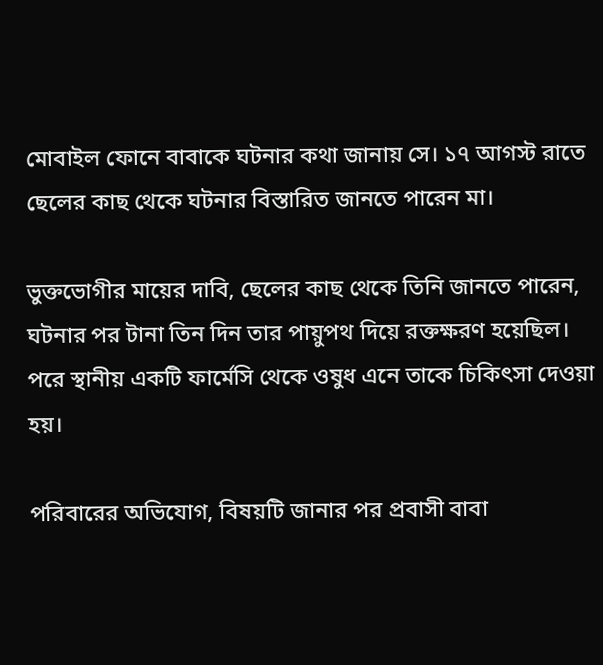মোবাইল ফোনে বাবাকে ঘটনার কথা জানায় সে। ১৭ আগস্ট রাতে ছেলের কাছ থেকে ঘটনার বিস্তারিত জানতে পারেন মা।

ভুক্তভোগীর মায়ের দাবি, ছেলের কাছ থেকে তিনি জানতে পারেন, ঘটনার পর টানা তিন দিন তার পায়ুপথ দিয়ে রক্তক্ষরণ হয়েছিল। পরে স্থানীয় একটি ফার্মেসি থেকে ওষুধ এনে তাকে চিকিৎসা দেওয়া হয়।

পরিবারের অভিযোগ, বিষয়টি জানার পর প্রবাসী বাবা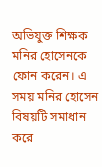অভিযুক্ত শিক্ষক মনির হোসেনকে ফোন করেন। এ সময় মনির হোসেন বিষয়টি সমাধান করে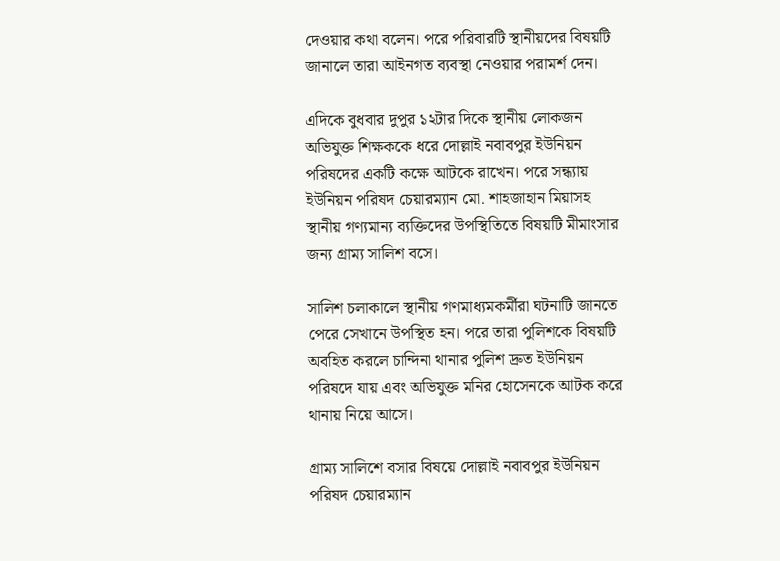দেওয়ার কথা বলেন। পরে পরিবারটি স্থানীয়দের বিষয়টি জানালে তারা আইনগত ব্যবস্থা নেওয়ার পরামর্শ দেন।

এদিকে বুধবার দুপুর ১২টার দিকে স্থানীয় লোকজন অভিযুক্ত শিক্ষককে ধরে দোল্লাই নবাবপুর ইউনিয়ন পরিষদের একটি কক্ষে আটকে রাখেন। পরে সন্ধ্যায় ইউনিয়ন পরিষদ চেয়ারম্যান মো. শাহজাহান মিয়াসহ স্থানীয় গণ্যমান্য ব্যক্তিদের উপস্থিতিতে বিষয়টি মীমাংসার জন্য গ্রাম্য সালিশ বসে।

সালিশ চলাকালে স্থানীয় গণমাধ্যমকর্মীরা ঘটনাটি জানতে পেরে সেখানে উপস্থিত হন। পরে তারা পুলিশকে বিষয়টি অবহিত করলে চান্দিনা থানার পুলিশ দ্রুত ইউনিয়ন পরিষদে যায় এবং অভিযুক্ত মনির হোসেনকে আটক করে থানায় নিয়ে আসে।

গ্রাম্য সালিশে বসার বিষয়ে দোল্লাই নবাবপুর ইউনিয়ন পরিষদ চেয়ারম্যান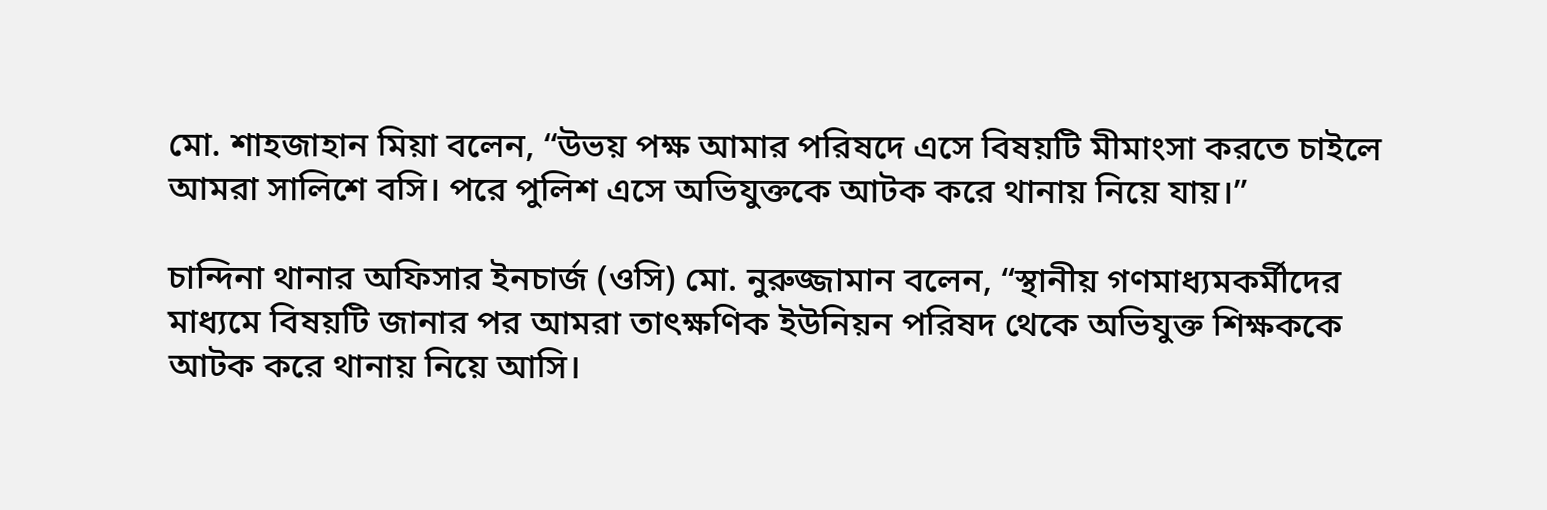মো. শাহজাহান মিয়া বলেন, “উভয় পক্ষ আমার পরিষদে এসে বিষয়টি মীমাংসা করতে চাইলে আমরা সালিশে বসি। পরে পুলিশ এসে অভিযুক্তকে আটক করে থানায় নিয়ে যায়।”

চান্দিনা থানার অফিসার ইনচার্জ (ওসি) মো. নুরুজ্জামান বলেন, “স্থানীয় গণমাধ্যমকর্মীদের মাধ্যমে বিষয়টি জানার পর আমরা তাৎক্ষণিক ইউনিয়ন পরিষদ থেকে অভিযুক্ত শিক্ষককে আটক করে থানায় নিয়ে আসি।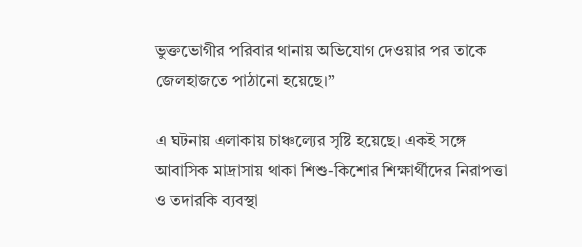ভুক্তভোগীর পরিবার থানায় অভিযোগ দেওয়ার পর তাকে জেলহাজতে পাঠানো হয়েছে।”

এ ঘটনায় এলাকায় চাঞ্চল্যের সৃষ্টি হয়েছে। একই সঙ্গে আবাসিক মাদ্রাসায় থাকা শিশু-কিশোর শিক্ষার্থীদের নিরাপত্তা ও তদারকি ব্যবস্থা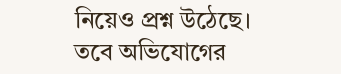নিয়েও প্রশ্ন উঠেছে। তবে অভিযোগের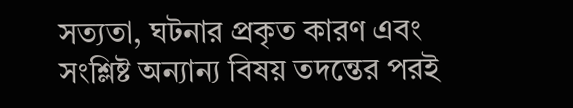সত্যতা, ঘটনার প্রকৃত কারণ এবং সংশ্লিষ্ট অন্যান্য বিষয় তদন্তের পরই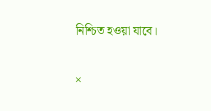নিশ্চিত হওয়া যাবে।

×